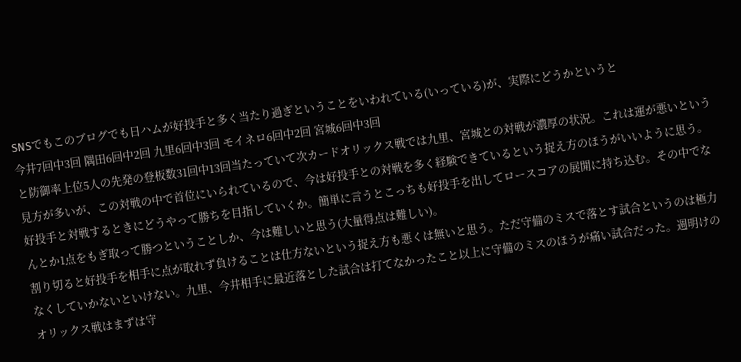SNSでもこのブログでも日ハムが好投手と多く当たり過ぎということをいわれている(いっている)が、実際にどうかというと
今井7回中3回 隅田6回中2回 九里6回中3回 モイネロ6回中2回 宮城6回中3回
と防御率上位5人の先発の登板数31回中13回当たっていて次カードオリックス戦では九里、宮城との対戦が濃厚の状況。これは運が悪いという見方が多いが、この対戦の中で首位にいられているので、今は好投手との対戦を多く経験できているという捉え方のほうがいいように思う。
好投手と対戦するときにどうやって勝ちを目指していくか。簡単に言うとこっちも好投手を出してロースコアの展開に持ち込む。その中でなんとか1点をもぎ取って勝つということしか、今は難しいと思う(大量得点は難しい)。
割り切ると好投手を相手に点が取れず負けることは仕方ないという捉え方も悪くは無いと思う。ただ守備のミスで落とす試合というのは極力なくしていかないといけない。九里、今井相手に最近落とした試合は打てなかったこと以上に守備のミスのほうが痛い試合だった。週明けのオリックス戦はまずは守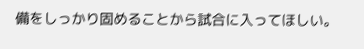備をしっかり固めることから試合に入ってほしい。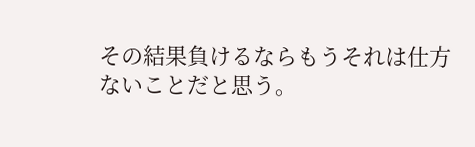その結果負けるならもうそれは仕方ないことだと思う。